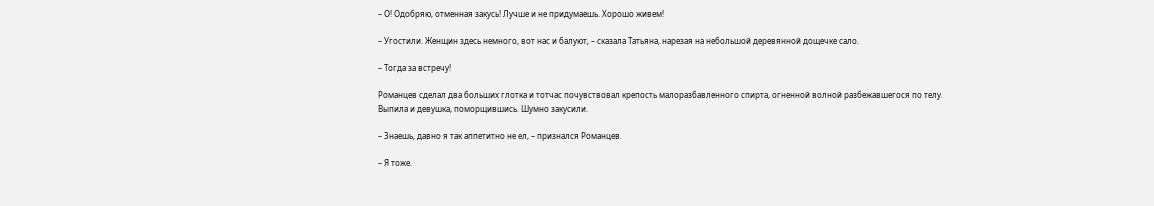– О! Одобряю, отменная закусь! Лучше и не придумаешь. Хорошо живем!

– Угостили. Женщин здесь немного, вот нас и балуют, – сказала Татьяна, нарезая на небольшой деревянной дощечке сало.

– Тогда за встречу!

Романцев сделал два больших глотка и тотчас почувствовал крепость малоразбавленного спирта, огненной волной разбежавшегося по телу. Выпила и девушка, поморщившись. Шумно закусили.

– Знаешь, давно я так аппетитно не ел, – признался Романцев.

– Я тоже.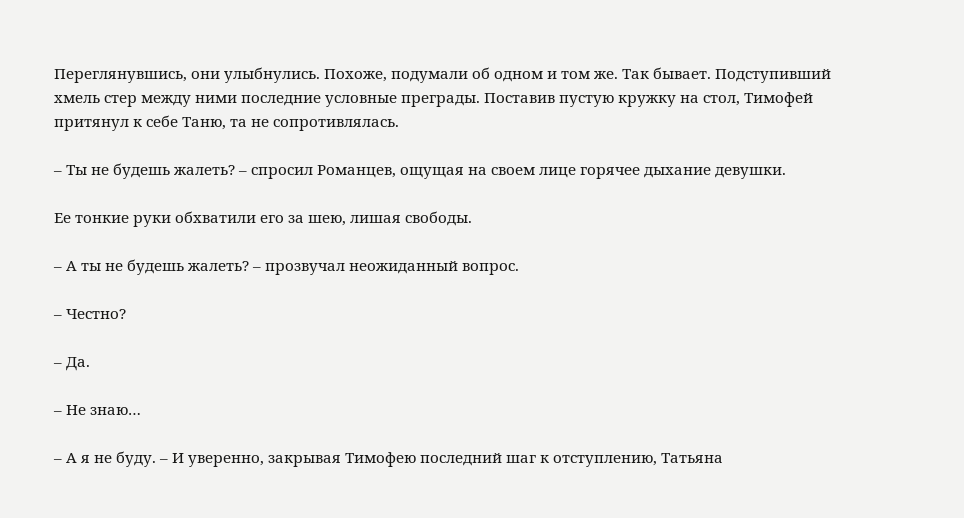Переглянувшись, они улыбнулись. Похоже, подумали об одном и том же. Так бывает. Подступивший хмель стер между ними последние условные преграды. Поставив пустую кружку на стол, Тимофей притянул к себе Таню, та не сопротивлялась.

– Ты не будешь жалеть? – спросил Романцев, ощущая на своем лице горячее дыхание девушки.

Ее тонкие руки обхватили его за шею, лишая свободы.

– А ты не будешь жалеть? – прозвучал неожиданный вопрос.

– Честно?

– Да.

– Не знаю…

– А я не буду. – И уверенно, закрывая Тимофею последний шаг к отступлению, Татьяна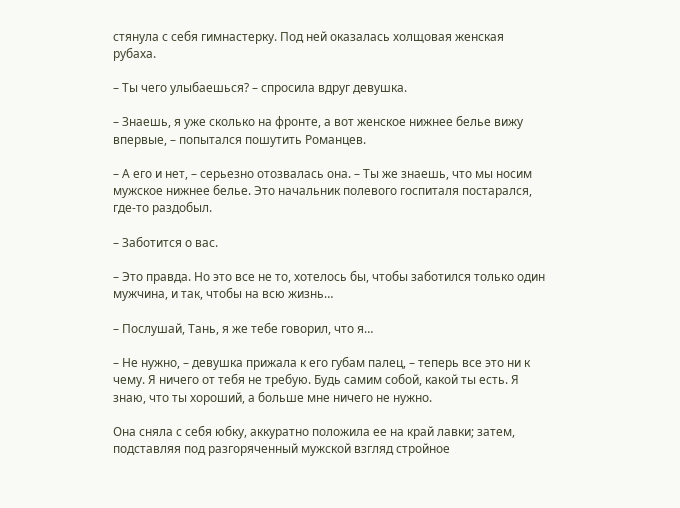стянула с себя гимнастерку. Под ней оказалась холщовая женская рубаха.

– Ты чего улыбаешься? – спросила вдруг девушка.

– Знаешь, я уже сколько на фронте, а вот женское нижнее белье вижу впервые, – попытался пошутить Романцев.

– А его и нет, – серьезно отозвалась она. – Ты же знаешь, что мы носим мужское нижнее белье. Это начальник полевого госпиталя постарался, где-то раздобыл.

– Заботится о вас.

– Это правда. Но это все не то, хотелось бы, чтобы заботился только один мужчина, и так, чтобы на всю жизнь…

– Послушай, Тань, я же тебе говорил, что я…

– Не нужно, – девушка прижала к его губам палец, – теперь все это ни к чему. Я ничего от тебя не требую. Будь самим собой, какой ты есть. Я знаю, что ты хороший, а больше мне ничего не нужно.

Она сняла с себя юбку, аккуратно положила ее на край лавки; затем, подставляя под разгоряченный мужской взгляд стройное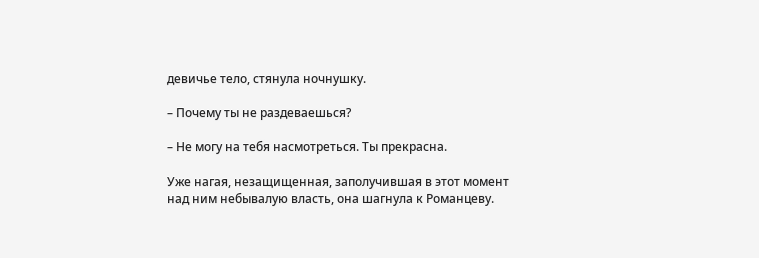девичье тело, стянула ночнушку.

– Почему ты не раздеваешься?

– Не могу на тебя насмотреться. Ты прекрасна.

Уже нагая, незащищенная, заполучившая в этот момент над ним небывалую власть, она шагнула к Романцеву.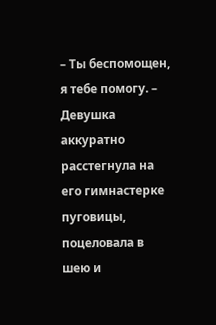– Ты беспомощен, я тебе помогу. – Девушка аккуратно расстегнула на его гимнастерке пуговицы, поцеловала в шею и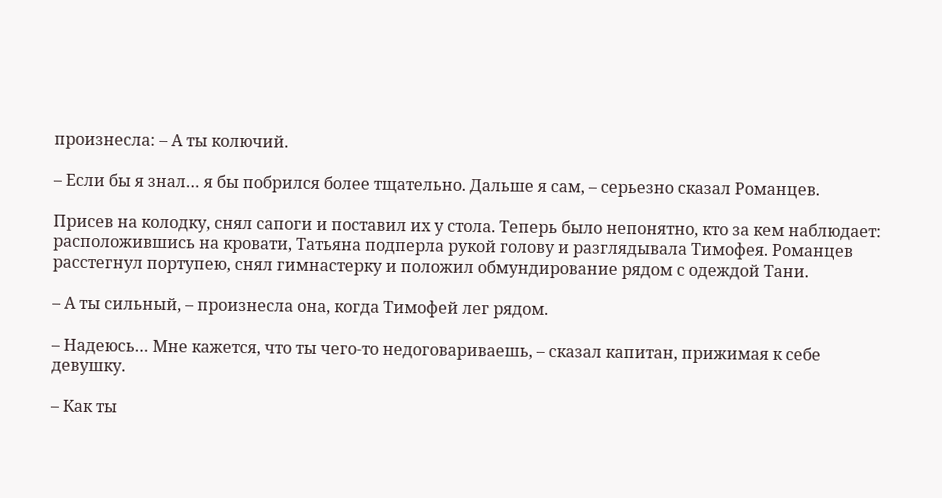произнесла: – А ты колючий.

– Если бы я знал… я бы побрился более тщательно. Дальше я сам, – серьезно сказал Романцев.

Присев на колодку, снял сапоги и поставил их у стола. Теперь было непонятно, кто за кем наблюдает: расположившись на кровати, Татьяна подперла рукой голову и разглядывала Тимофея. Романцев расстегнул портупею, снял гимнастерку и положил обмундирование рядом с одеждой Тани.

– А ты сильный, – произнесла она, когда Тимофей лег рядом.

– Надеюсь… Мне кажется, что ты чего-то недоговариваешь, – сказал капитан, прижимая к себе девушку.

– Как ты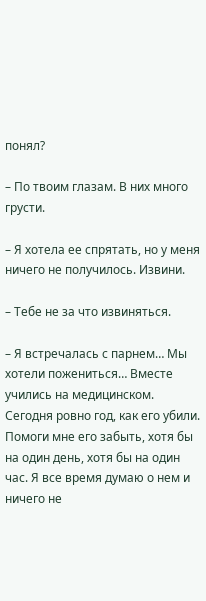понял?

– По твоим глазам. В них много грусти.

– Я хотела ее спрятать, но у меня ничего не получилось. Извини.

– Тебе не за что извиняться.

– Я встречалась с парнем… Мы хотели пожениться… Вместе учились на медицинском. Сегодня ровно год, как его убили. Помоги мне его забыть, хотя бы на один день, хотя бы на один час. Я все время думаю о нем и ничего не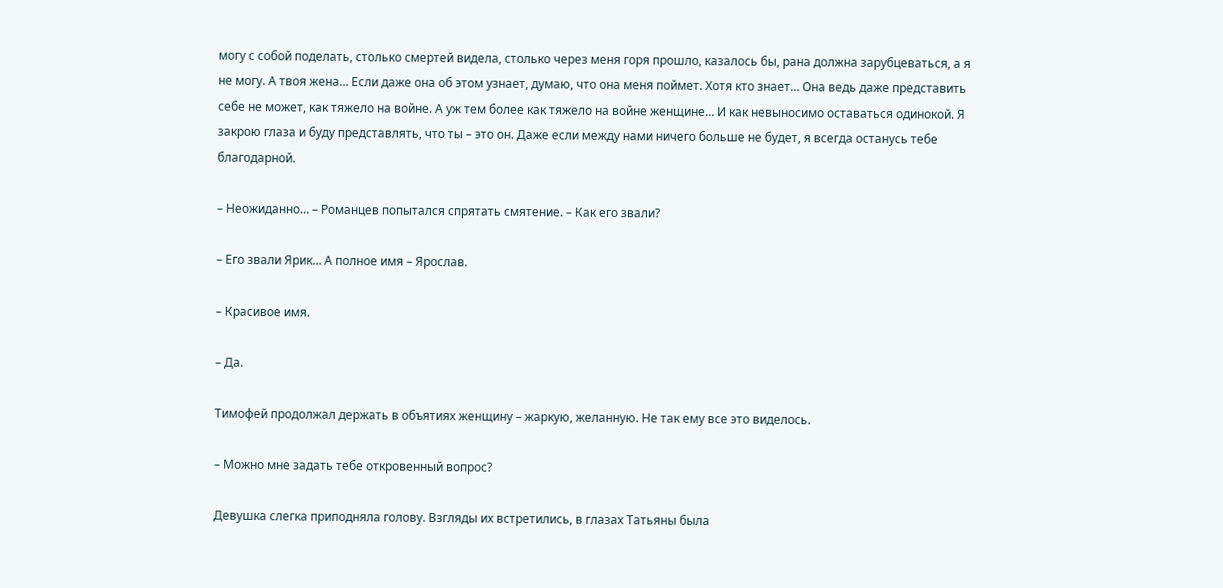могу с собой поделать, столько смертей видела, столько через меня горя прошло, казалось бы, рана должна зарубцеваться, а я не могу. А твоя жена… Если даже она об этом узнает, думаю, что она меня поймет. Хотя кто знает… Она ведь даже представить себе не может, как тяжело на войне. А уж тем более как тяжело на войне женщине… И как невыносимо оставаться одинокой. Я закрою глаза и буду представлять, что ты – это он. Даже если между нами ничего больше не будет, я всегда останусь тебе благодарной.

– Неожиданно… – Романцев попытался спрятать смятение. – Как его звали?

– Его звали Ярик… А полное имя – Ярослав.

– Красивое имя.

– Да.

Тимофей продолжал держать в объятиях женщину – жаркую, желанную. Не так ему все это виделось.

– Можно мне задать тебе откровенный вопрос?

Девушка слегка приподняла голову. Взгляды их встретились, в глазах Татьяны была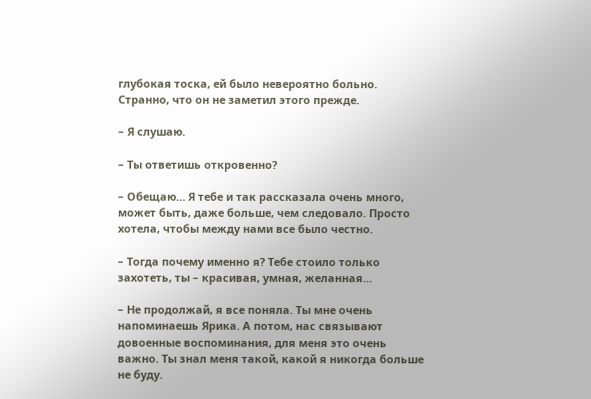глубокая тоска, ей было невероятно больно. Странно, что он не заметил этого прежде.

– Я слушаю.

– Ты ответишь откровенно?

– Обещаю… Я тебе и так рассказала очень много, может быть, даже больше, чем следовало. Просто хотела, чтобы между нами все было честно.

– Тогда почему именно я? Тебе стоило только захотеть, ты – красивая, умная, желанная…

– Не продолжай, я все поняла. Ты мне очень напоминаешь Ярика. А потом, нас связывают довоенные воспоминания, для меня это очень важно. Ты знал меня такой, какой я никогда больше не буду.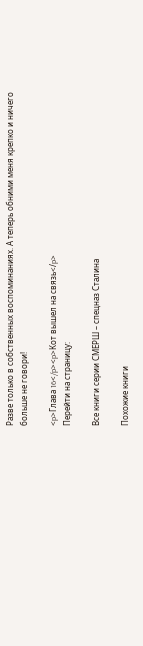Разве только в собственных воспоминаниях. А теперь обними меня крепко и ничего больше не говори!

<p>Глава 16</p><p>Кот вышел на связь</p>
Перейти на страницу:

Все книги серии СМЕРШ – спецназ Сталина

Похожие книги